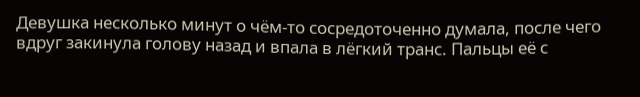Девушка несколько минут о чём-то сосредоточенно думала, после чего вдруг закинула голову назад и впала в лёгкий транс. Пальцы её с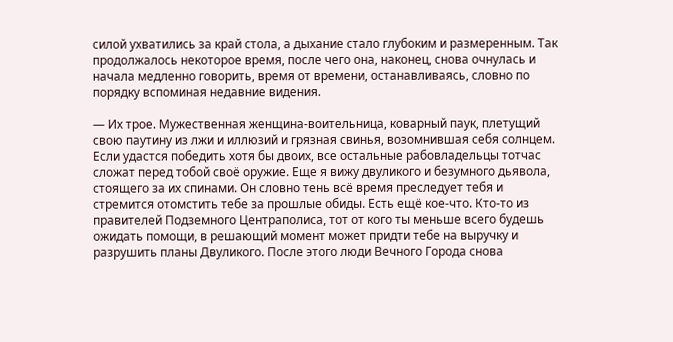силой ухватились за край стола, а дыхание стало глубоким и размеренным. Так продолжалось некоторое время, после чего она, наконец, снова очнулась и начала медленно говорить, время от времени, останавливаясь, словно по порядку вспоминая недавние видения.

— Их трое. Мужественная женщина-воительница, коварный паук, плетущий свою паутину из лжи и иллюзий и грязная свинья, возомнившая себя солнцем. Если удастся победить хотя бы двоих, все остальные рабовладельцы тотчас сложат перед тобой своё оружие. Еще я вижу двуликого и безумного дьявола, стоящего за их спинами. Он словно тень всё время преследует тебя и стремится отомстить тебе за прошлые обиды. Есть ещё кое-что. Кто-то из правителей Подземного Центраполиса, тот от кого ты меньше всего будешь ожидать помощи, в решающий момент может придти тебе на выручку и разрушить планы Двуликого. После этого люди Вечного Города снова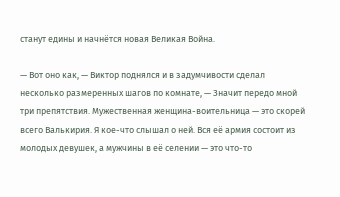станут едины и начнётся новая Великая Война.

— Вот оно как, — Виктор поднялся и в задумчивости сделал несколько размеренных шагов по комнате, — Значит передо мной три препятствия. Мужественная женщина-воительница — это скорей всего Валькирия. Я кое-что слышал о ней. Вся её армия состоит из молодых девушек, а мужчины в её селении — это что-то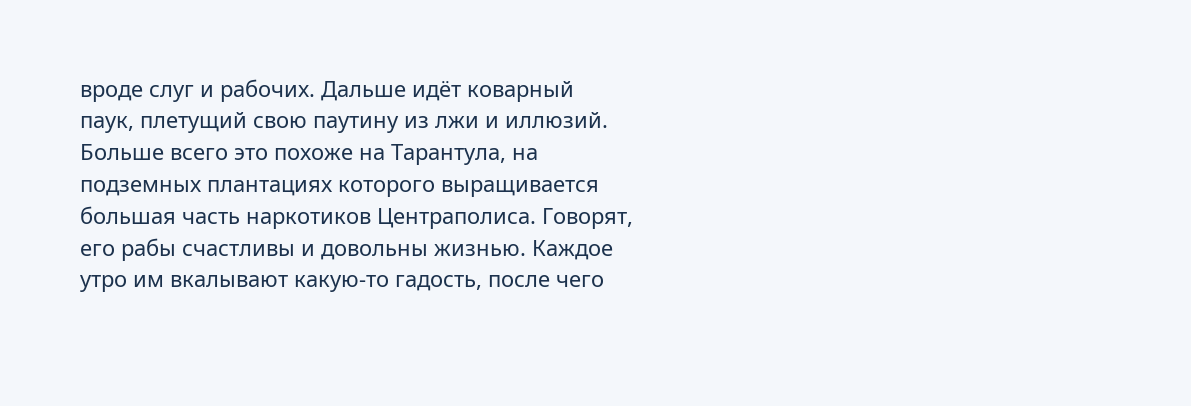вроде слуг и рабочих. Дальше идёт коварный паук, плетущий свою паутину из лжи и иллюзий. Больше всего это похоже на Тарантула, на подземных плантациях которого выращивается большая часть наркотиков Центраполиса. Говорят, его рабы счастливы и довольны жизнью. Каждое утро им вкалывают какую-то гадость, после чего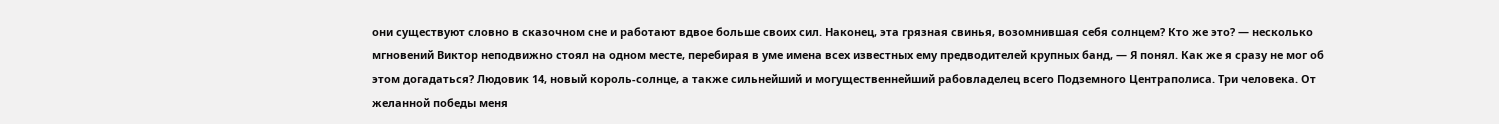они существуют словно в сказочном сне и работают вдвое больше своих сил. Наконец, эта грязная свинья, возомнившая себя солнцем? Кто же это? — несколько мгновений Виктор неподвижно стоял на одном месте, перебирая в уме имена всех известных ему предводителей крупных банд, — Я понял. Как же я сразу не мог об этом догадаться? Людовик 14, новый король-солнце, а также сильнейший и могущественнейший рабовладелец всего Подземного Центраполиса. Три человека. От желанной победы меня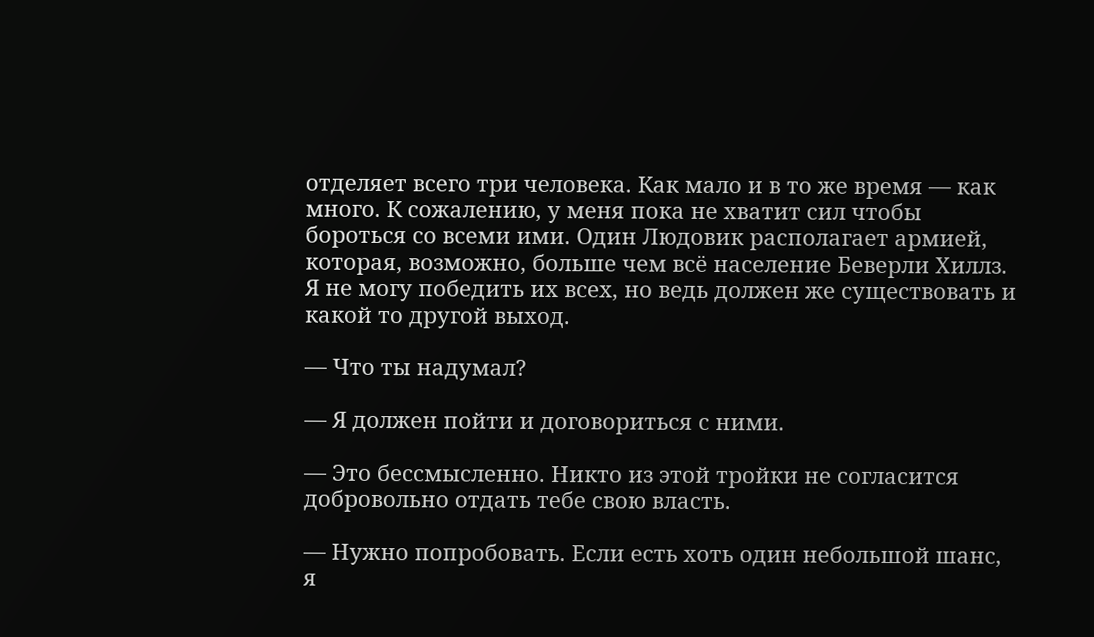отделяет всего три человека. Как мало и в то же время — как много. К сожалению, у меня пока не хватит сил чтобы бороться со всеми ими. Один Людовик располагает армией, которая, возможно, больше чем всё население Беверли Хиллз. Я не могу победить их всех, но ведь должен же существовать и какой то другой выход.

— Что ты надумал?

— Я должен пойти и договориться с ними.

— Это бессмысленно. Никто из этой тройки не согласится добровольно отдать тебе свою власть.

— Нужно попробовать. Если есть хоть один небольшой шанс, я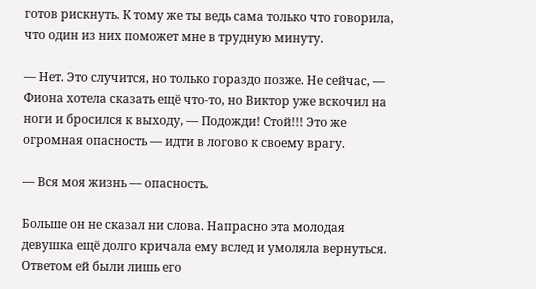готов рискнуть. К тому же ты ведь сама только что говорила, что один из них поможет мне в трудную минуту.

— Нет. Это случится, но только гораздо позже. Не сейчас, — Фиона хотела сказать ещё что-то, но Виктор уже вскочил на ноги и бросился к выходу, — Подожди! Стой!!! Это же огромная опасность — идти в логово к своему врагу.

— Вся моя жизнь — опасность.

Больше он не сказал ни слова. Напрасно эта молодая девушка ещё долго кричала ему вслед и умоляла вернуться. Ответом ей были лишь его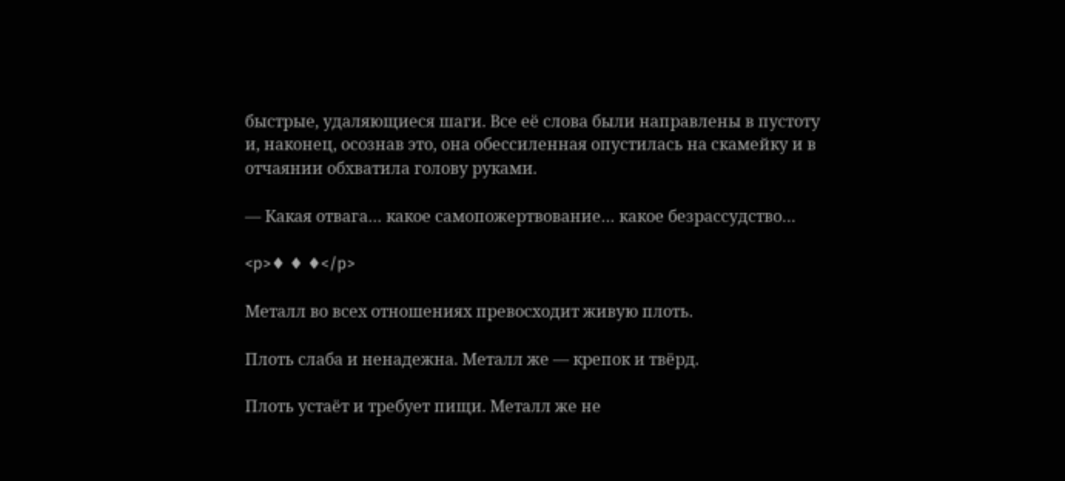быстрые, удаляющиеся шаги. Все её слова были направлены в пустоту и, наконец, осознав это, она обессиленная опустилась на скамейку и в отчаянии обхватила голову руками.

— Какая отвага… какое самопожертвование… какое безрассудство…

<p>♦ ♦ ♦</p>

Металл во всех отношениях превосходит живую плоть.

Плоть слаба и ненадежна. Металл же — крепок и твёрд.

Плоть устаёт и требует пищи. Металл же не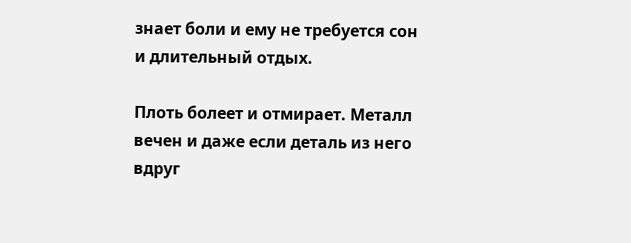знает боли и ему не требуется сон и длительный отдых.

Плоть болеет и отмирает. Металл вечен и даже если деталь из него вдруг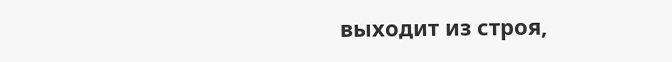выходит из строя,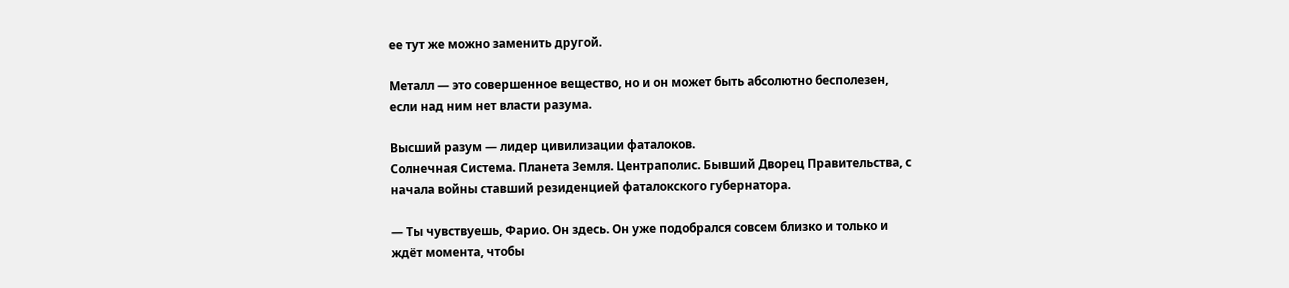ее тут же можно заменить другой.

Металл — это совершенное вещество, но и он может быть абсолютно бесполезен, если над ним нет власти разума.

Высший разум — лидер цивилизации фаталоков.
Солнечная Система. Планета Земля. Центраполис. Бывший Дворец Правительства, с начала войны ставший резиденцией фаталокского губернатора.

— Ты чувствуешь, Фарио. Он здесь. Он уже подобрался совсем близко и только и ждёт момента, чтобы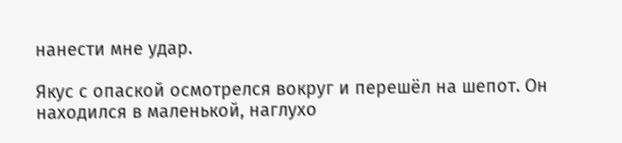нанести мне удар.

Якус с опаской осмотрелся вокруг и перешёл на шепот. Он находился в маленькой, наглухо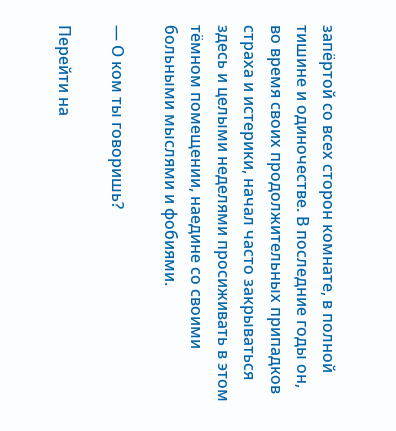запёртой со всех сторон комнате, в полной тишине и одиночестве. В последние годы он, во время своих продолжительных припадков страха и истерики, начал часто закрываться здесь и целыми неделями просиживать в этом тёмном помещении, наедине со своими больными мыслями и фобиями.

— О ком ты говоришь?

Перейти на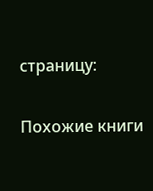страницу:

Похожие книги